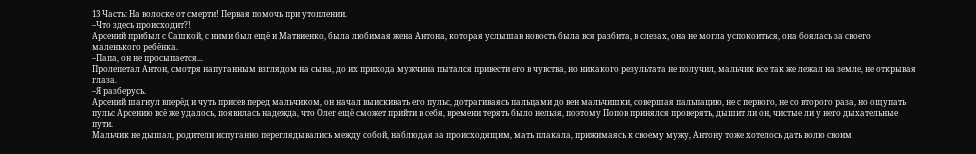13 Часть: На волоске от смерти! Первая помочь при утоплении.
–Что здесь происходит?!
Арсений прибыл с Сашкой, с ними был ещё и Матвиенко, была любимая жена Антона, которая услышав новость была вся разбита, в слезах, она не могла успокоиться, она боялась за своего маленького ребёнка.
–Папа, он не просыпается...
Пролепетал Антон, смотря напуганным взглядом на сына, до их прихода мужчина пытался привести его в чувства, но никакого результата не получил, мальчик все так же лежал на земле, не открывая глаза.
–Я разберусь.
Арсений шагнул вперёд и чуть присев перед мальчиком, он начал выискивать его пульс, дотрагиваясь пальцами до вен мальчишки, совершая пальпацию, не с первого, не со второго раза, но ощупать пульс Арсению всё же удалось, появилась надежда, что Олег ещё сможет прийти в себя, времени терять было нельзя, поэтому Попов принялся проверять, дышит ли он, чистые ли у него дыхательные пути.
Мальчик не дышал, родители испуганно переглядывались между собой, наблюдая за происходящим, мать плакала, прижимаясь к своему мужу, Антону тоже хотелось дать волю своим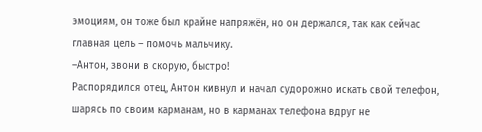эмоциям, он тоже был крайне напряжён, но он держался, так как сейчас главная цель – помочь мальчику.
–Антон, звони в скорую, быстро!
Распорядился отец, Антон кивнул и начал судорожно искать свой телефон, шарясь по своим карманам, но в карманах телефона вдруг не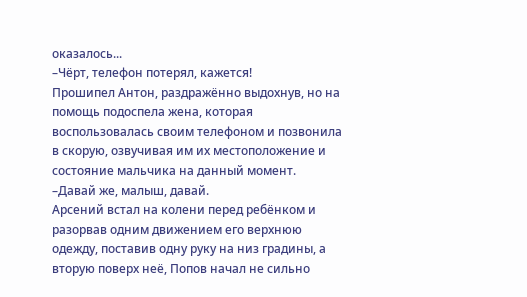оказалось...
–Чёрт, телефон потерял, кажется!
Прошипел Антон, раздражённо выдохнув, но на помощь подоспела жена, которая воспользовалась своим телефоном и позвонила в скорую, озвучивая им их местоположение и состояние мальчика на данный момент.
–Давай же, малыш, давай.
Арсений встал на колени перед ребёнком и разорвав одним движением его верхнюю одежду, поставив одну руку на низ градины, а вторую поверх неё, Попов начал не сильно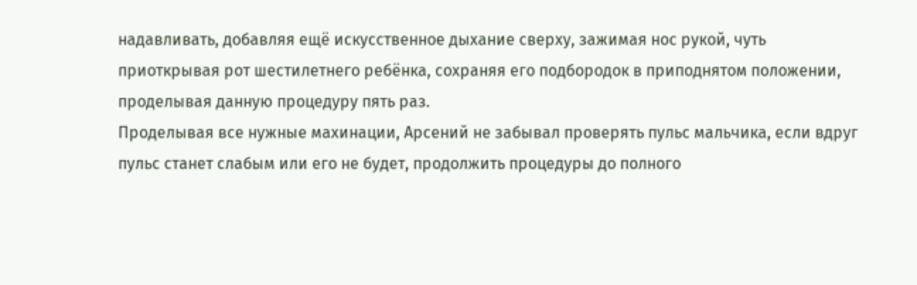надавливать, добавляя ещё искусственное дыхание сверху, зажимая нос рукой, чуть приоткрывая рот шестилетнего ребёнка, сохраняя его подбородок в приподнятом положении, проделывая данную процедуру пять раз.
Проделывая все нужные махинации, Арсений не забывал проверять пульс мальчика, если вдруг пульс станет слабым или его не будет, продолжить процедуры до полного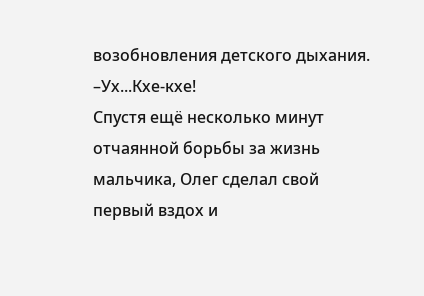возобновления детского дыхания.
–Ух...Кхе-кхе!
Спустя ещё несколько минут отчаянной борьбы за жизнь мальчика, Олег сделал свой первый вздох и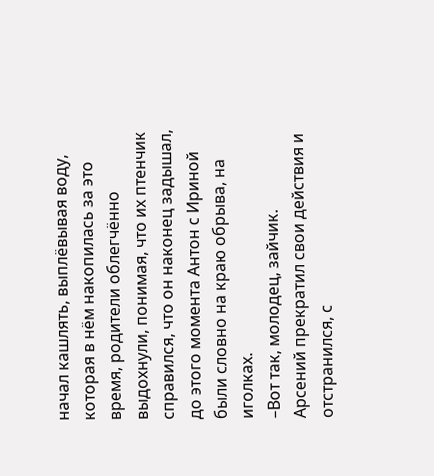начал кашлять, выплёвывая воду, которая в нём накопилась за это время, родители облегчённо выдохнули, понимая, что их птенчик справился, что он наконец задышал, до этого момента Антон с Ириной были словно на краю обрыва, на иголках.
–Вот так, молодец, зайчик.
Арсений прекратил свои действия и отстранился, с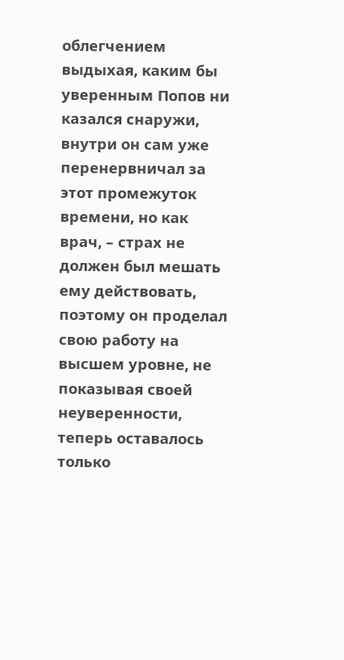облегчением выдыхая, каким бы уверенным Попов ни казался снаружи, внутри он сам уже перенервничал за этот промежуток времени, но как врач, – страх не должен был мешать ему действовать, поэтому он проделал свою работу на высшем уровне, не показывая своей неуверенности, теперь оставалось только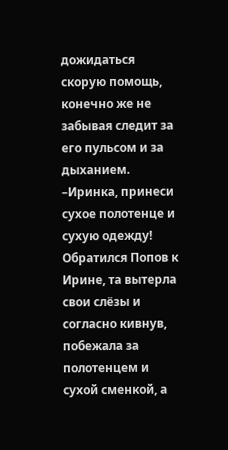дожидаться скорую помощь, конечно же не забывая следит за его пульсом и за дыханием.
–Иринка, принеси сухое полотенце и сухую одежду!
Обратился Попов к Ирине, та вытерла свои слёзы и согласно кивнув, побежала за полотенцем и сухой сменкой, а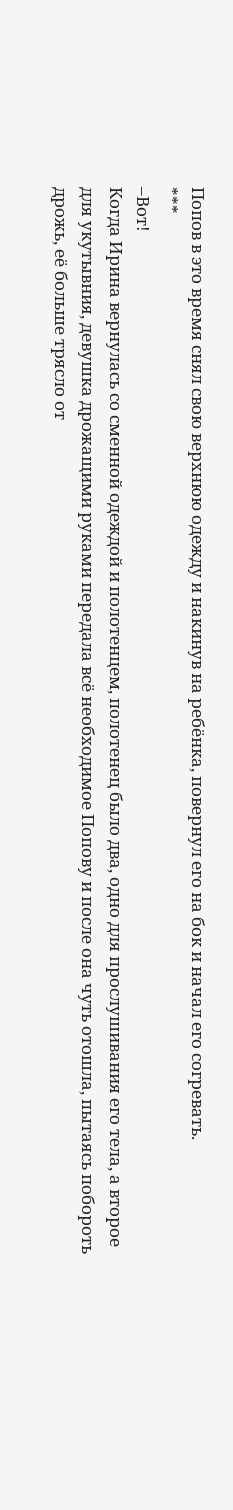Попов в это время снял свою верхнюю одежду и накинув на ребёнка, повернул его на бок и начал его согревать.
***
–Вот!
Когда Ирина вернулась со сменной одеждой и полотенцем, полотенец было два, одно для прослушивания его тела, а второе для укутывния, девушка дрожащими руками передала всё необходимое Попову и после она чуть отошла, пытаясь побороть дрожь, её больше трясло от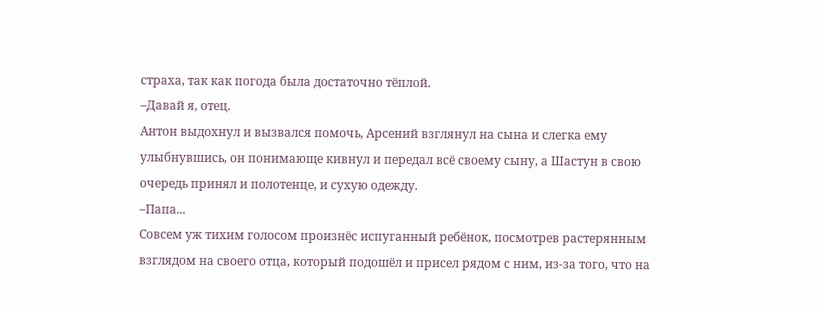страха, так как погода была достаточно тёплой.
–Давай я, отец.
Антон выдохнул и вызвался помочь, Арсений взглянул на сына и слегка ему улыбнувшись, он понимающе кивнул и передал всё своему сыну, а Шастун в свою очередь принял и полотенце, и сухую одежду.
–Папа...
Совсем уж тихим голосом произнёс испуганный ребёнок, посмотрев растерянным взглядом на своего отца, который подошёл и присел рядом с ним, из-за того, что на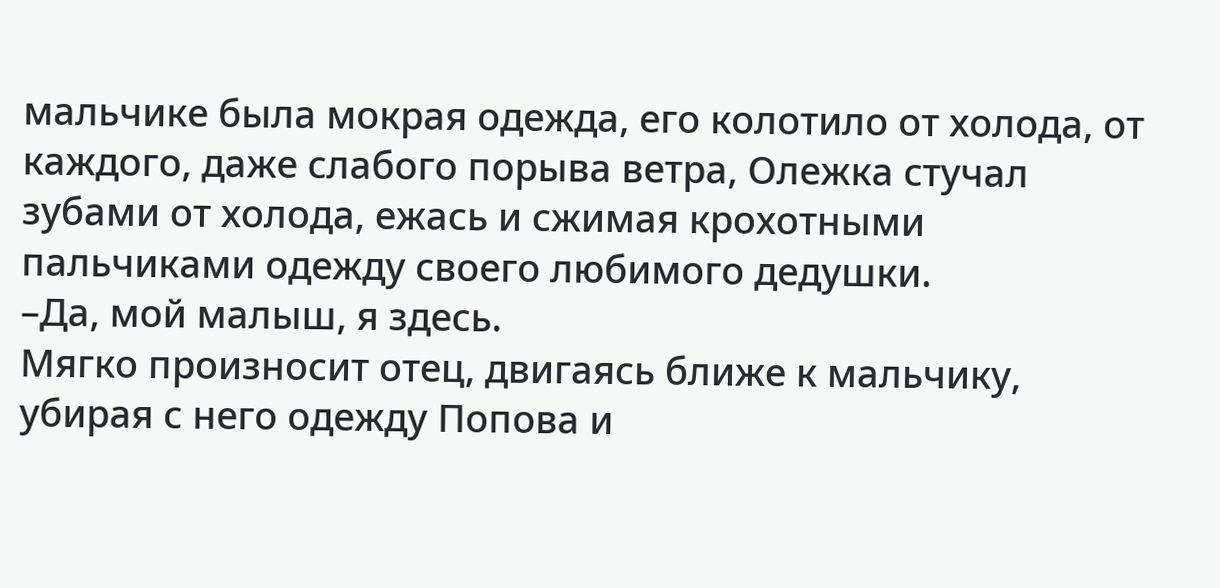мальчике была мокрая одежда, его колотило от холода, от каждого, даже слабого порыва ветра, Олежка стучал зубами от холода, ежась и сжимая крохотными пальчиками одежду своего любимого дедушки.
–Да, мой малыш, я здесь.
Мягко произносит отец, двигаясь ближе к мальчику, убирая с него одежду Попова и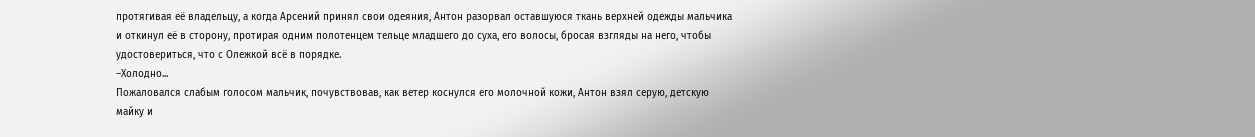протягивая её владельцу, а когда Арсений принял свои одеяния, Антон разорвал оставшуюся ткань верхней одежды мальчика и откинул её в сторону, протирая одним полотенцем тельце младшего до суха, его волосы, бросая взгляды на него, чтобы удостовериться, что с Олежкой всё в порядке.
–Холодно...
Пожаловался слабым голосом мальчик, почувствовав, как ветер коснулся его молочной кожи, Антон взял серую, детскую майку и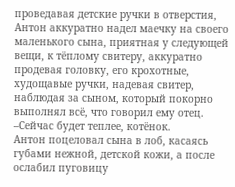проведавая детские ручки в отверстия, Антон аккуратно надел маечку на своего маленького сына, приятная у следующей вещи, к тёплому свитеру, аккуратно продевая головку, его крохотные, худощавые ручки, надевая свитер, наблюдая за сыном, который покорно выполнял всё, что говорил ему отец.
–Сейчас будет теплее, котёнок.
Антон поцеловал сына в лоб, касаясь губами нежной, детской кожи, а после ослабил пуговицу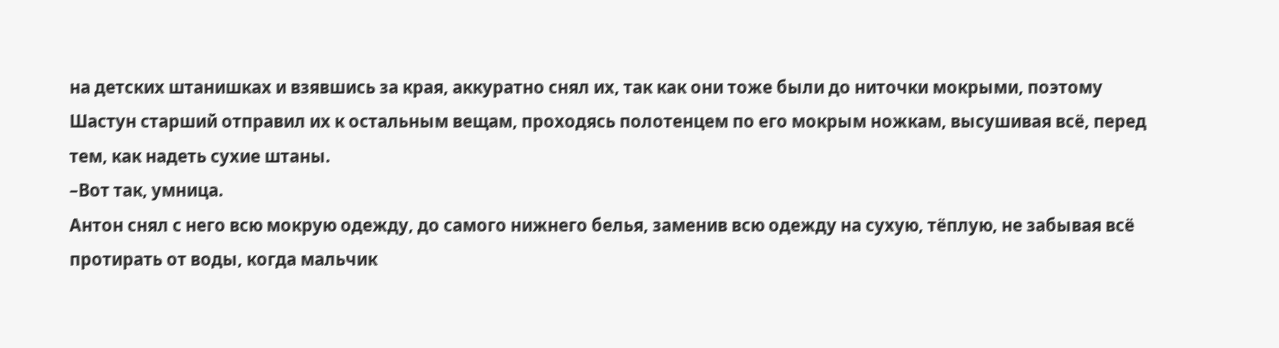на детских штанишках и взявшись за края, аккуратно снял их, так как они тоже были до ниточки мокрыми, поэтому Шастун старший отправил их к остальным вещам, проходясь полотенцем по его мокрым ножкам, высушивая всё, перед тем, как надеть сухие штаны.
–Вот так, умница.
Антон снял с него всю мокрую одежду, до самого нижнего белья, заменив всю одежду на сухую, тёплую, не забывая всё протирать от воды, когда мальчик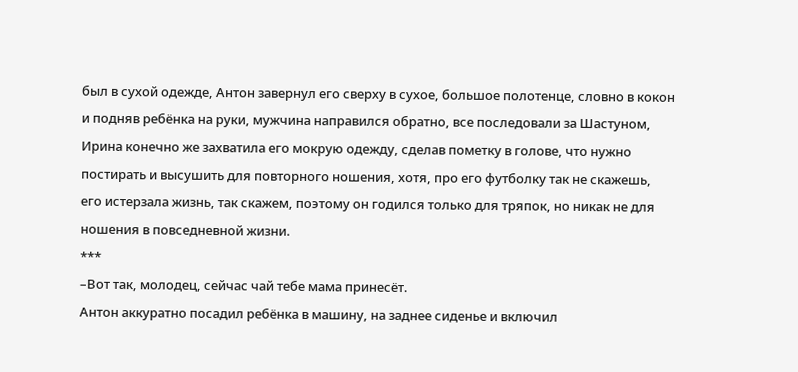был в сухой одежде, Антон завернул его сверху в сухое, большое полотенце, словно в кокон и подняв ребёнка на руки, мужчина направился обратно, все последовали за Шастуном, Ирина конечно же захватила его мокрую одежду, сделав пометку в голове, что нужно постирать и высушить для повторного ношения, хотя, про его футболку так не скажешь, его истерзала жизнь, так скажем, поэтому он годился только для тряпок, но никак не для ношения в повседневной жизни.
***
–Вот так, молодец, сейчас чай тебе мама принесёт.
Антон аккуратно посадил ребёнка в машину, на заднее сиденье и включил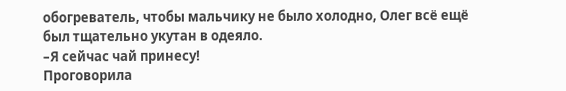обогреватель, чтобы мальчику не было холодно, Олег всё ещё был тщательно укутан в одеяло.
–Я сейчас чай принесу!
Проговорила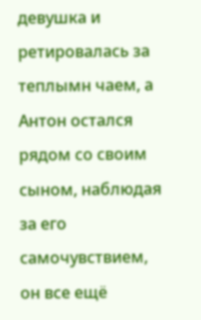девушка и ретировалась за теплымн чаем, а Антон остался рядом со своим сыном, наблюдая за его самочувствием, он все ещё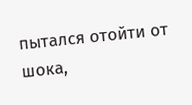пытался отойти от шока,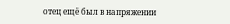отец ещё был в напряжении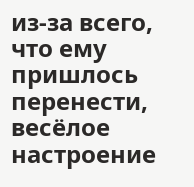из-за всего, что ему пришлось перенести, весёлое настроение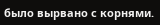было вырвано с корнями.